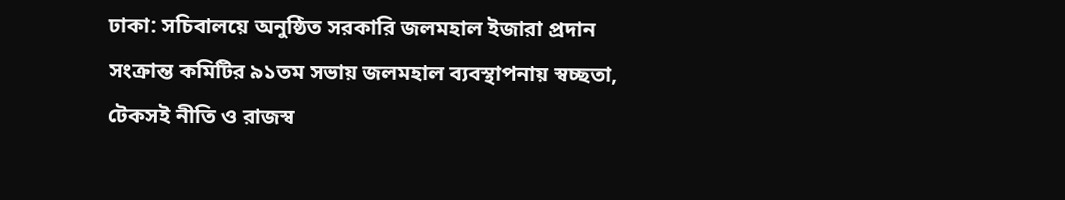ঢাকা: সচিবালয়ে অনুষ্ঠিত সরকারি জলমহাল ইজারা প্রদান সংক্রান্ত কমিটির ৯১তম সভায় জলমহাল ব্যবস্থাপনায় স্বচ্ছতা, টেকসই নীতি ও রাজস্ব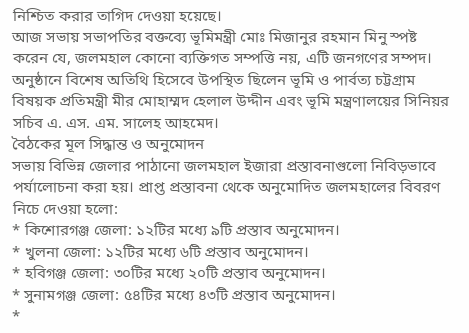নিশ্চিত করার তাগিদ দেওয়া হয়েছে।
আজ সভায় সভাপতির বক্তব্যে ভূমিমন্ত্রী মোঃ মিজানুর রহমান মিনু স্পষ্ট করেন যে, জলমহাল কোনো ব্যক্তিগত সম্পত্তি নয়, এটি জনগণের সম্পদ।
অনুষ্ঠানে বিশেষ অতিথি হিসেবে উপস্থিত ছিলেন ভূমি ও পার্বত্য চট্টগ্রাম বিষয়ক প্রতিমন্ত্রী মীর মোহাম্মদ হেলাল উদ্দীন এবং ভূমি মন্ত্রণালয়ের সিনিয়র সচিব এ. এস. এম. সালেহ আহমেদ।
বৈঠকের মূল সিদ্ধান্ত ও অনুমোদন
সভায় বিভিন্ন জেলার পাঠানো জলমহাল ইজারা প্রস্তাবনাগুলো নিবিড়ভাবে পর্যালোচনা করা হয়। প্রাপ্ত প্রস্তাবনা থেকে অনুমোদিত জলমহালের বিবরণ নিচে দেওয়া হলো:
* কিশোরগঞ্জ জেলা: ১২টির মধ্যে ৯টি প্রস্তাব অনুমোদন।
* খুলনা জেলা: ১২টির মধ্যে ৬টি প্রস্তাব অনুমোদন।
* হবিগঞ্জ জেলা: ৩০টির মধ্যে ২০টি প্রস্তাব অনুমোদন।
* সুনামগঞ্জ জেলা: ৫৪টির মধ্যে ৪৩টি প্রস্তাব অনুমোদন।
*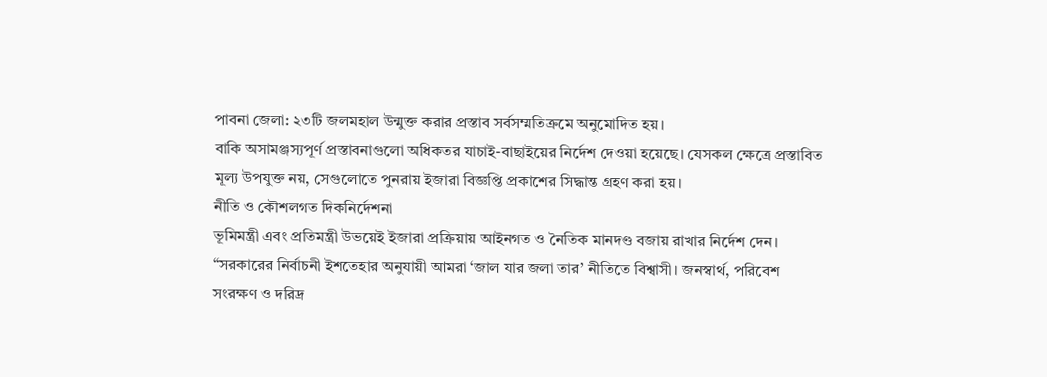পাবনা জেলা: ২৩টি জলমহাল উন্মুক্ত করার প্রস্তাব সর্বসম্মতিক্রমে অনুমোদিত হয়।
বাকি অসামঞ্জস্যপূর্ণ প্রস্তাবনাগুলো অধিকতর যাচাই-বাছাইয়ের নির্দেশ দেওয়া হয়েছে। যেসকল ক্ষেত্রে প্রস্তাবিত মূল্য উপযুক্ত নয়, সেগুলোতে পুনরায় ইজারা বিজ্ঞপ্তি প্রকাশের সিদ্ধান্ত গ্রহণ করা হয়।
নীতি ও কৌশলগত দিকনির্দেশনা
ভূমিমন্ত্রী এবং প্রতিমন্ত্রী উভয়েই ইজারা প্রক্রিয়ায় আইনগত ও নৈতিক মানদণ্ড বজায় রাখার নির্দেশ দেন।
“সরকারের নির্বাচনী ইশতেহার অনুযায়ী আমরা ‘জাল যার জলা তার’ নীতিতে বিশ্বাসী। জনস্বার্থ, পরিবেশ সংরক্ষণ ও দরিদ্র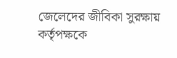জেলেদের জীবিকা সুরক্ষায় কর্তৃপক্ষকে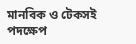মানবিক ও টেকসই পদক্ষেপ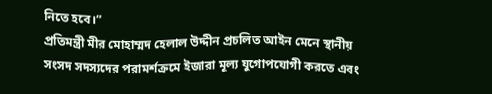নিতে হবে।”
প্রতিমন্ত্রী মীর মোহাম্মদ হেলাল উদ্দীন প্রচলিত আইন মেনে স্থানীয় সংসদ সদস্যদের পরামর্শক্রমে ইজারা মূল্য যুগোপযোগী করতে এবং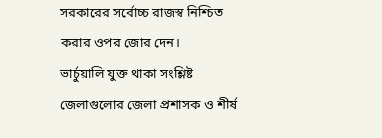সরকারের সর্বোচ্চ রাজস্ব নিশ্চিত করার ওপর জোর দেন।
ভার্চুয়ালি যুক্ত থাকা সংশ্লিষ্ট জেলাগুলোর জেলা প্রশাসক ও শীর্ষ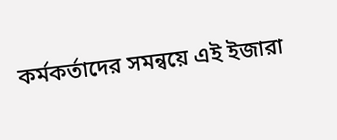কর্মকর্তাদের সমন্বয়ে এই ইজারা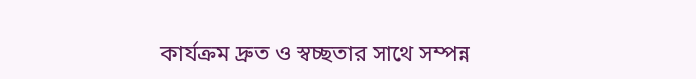কার্যক্রম দ্রুত ও স্বচ্ছতার সাথে সম্পন্ন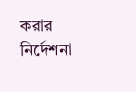করার নির্দেশনা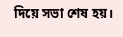দিয়ে সভা শেষ হয়।